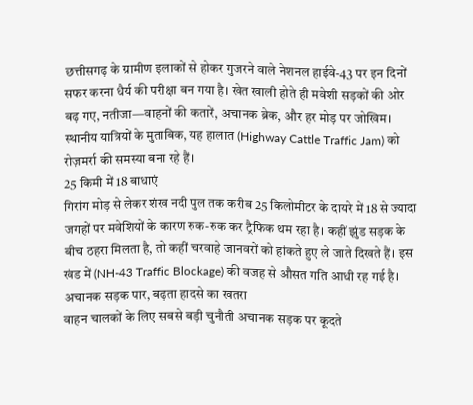छत्तीसगढ़ के ग्रामीण इलाकों से होकर गुजरने वाले नेशनल हाईवे-43 पर इन दिनों सफर करना धैर्य की परीक्षा बन गया है। खेत खाली होते ही मवेशी सड़कों की ओर बढ़ गए, नतीजा—वाहनों की कतारें, अचानक ब्रेक, और हर मोड़ पर जोखिम। स्थानीय यात्रियों के मुताबिक, यह हालात (Highway Cattle Traffic Jam) को रोज़मर्रा की समस्या बना रहे हैं।
25 किमी में 18 बाधाएं
गिरांग मोड़ से लेकर शंख नदी पुल तक करीब 25 किलोमीटर के दायरे में 18 से ज्यादा जगहों पर मवेशियों के कारण रुक-रुक कर ट्रैफिक थम रहा है। कहीं झुंड सड़क के बीच ठहरा मिलता है, तो कहीं चरवाहे जानवरों को हांकते हुए ले जाते दिखते हैं। इस खंड में (NH-43 Traffic Blockage) की वजह से औसत गति आधी रह गई है।
अचानक सड़क पार, बढ़ता हादसे का खतरा
वाहन चालकों के लिए सबसे बड़ी चुनौती अचानक सड़क पर कूदते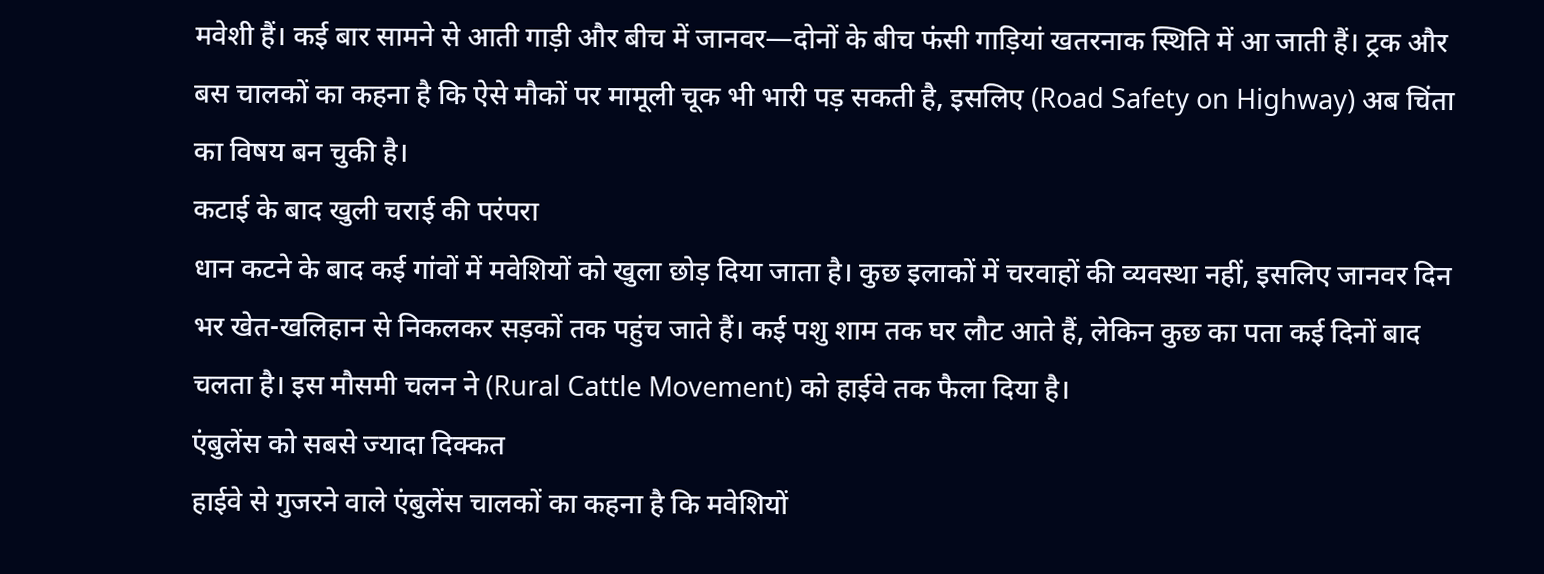मवेशी हैं। कई बार सामने से आती गाड़ी और बीच में जानवर—दोनों के बीच फंसी गाड़ियां खतरनाक स्थिति में आ जाती हैं। ट्रक और बस चालकों का कहना है कि ऐसे मौकों पर मामूली चूक भी भारी पड़ सकती है, इसलिए (Road Safety on Highway) अब चिंता का विषय बन चुकी है।
कटाई के बाद खुली चराई की परंपरा
धान कटने के बाद कई गांवों में मवेशियों को खुला छोड़ दिया जाता है। कुछ इलाकों में चरवाहों की व्यवस्था नहीं, इसलिए जानवर दिन भर खेत-खलिहान से निकलकर सड़कों तक पहुंच जाते हैं। कई पशु शाम तक घर लौट आते हैं, लेकिन कुछ का पता कई दिनों बाद चलता है। इस मौसमी चलन ने (Rural Cattle Movement) को हाईवे तक फैला दिया है।
एंबुलेंस को सबसे ज्यादा दिक्कत
हाईवे से गुजरने वाले एंबुलेंस चालकों का कहना है कि मवेशियों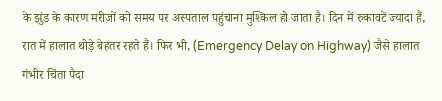के झुंड के कारण मरीजों को समय पर अस्पताल पहुंचाना मुश्किल हो जाता है। दिन में रुकावटें ज्यादा हैं, रात में हालात थोड़े बेहतर रहते हैं। फिर भी, (Emergency Delay on Highway) जैसे हालात गंभीर चिंता पैदा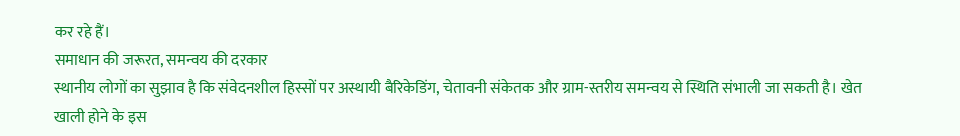कर रहे हैं।
समाधान की जरूरत, समन्वय की दरकार
स्थानीय लोगों का सुझाव है कि संवेदनशील हिस्सों पर अस्थायी बैरिकेडिंग, चेतावनी संकेतक और ग्राम-स्तरीय समन्वय से स्थिति संभाली जा सकती है। खेत खाली होने के इस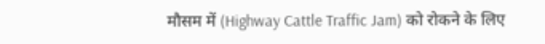मौसम में (Highway Cattle Traffic Jam) को रोकने के लिए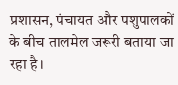प्रशासन, पंचायत और पशुपालकों के बीच तालमेल जरूरी बताया जा रहा है।